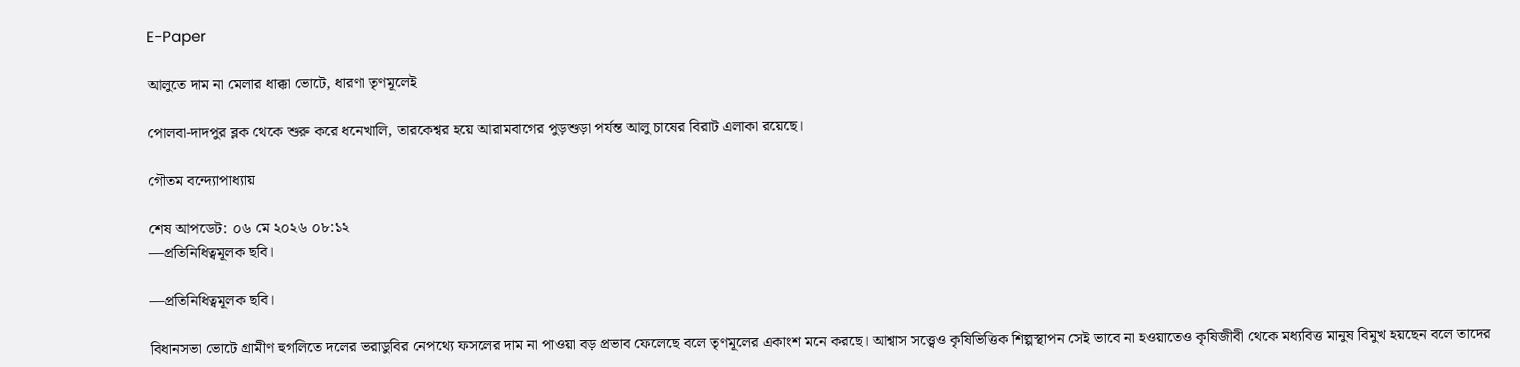E-Paper

আলুতে দাম না মেলার ধাক্কা ভোটে, ধারণা তৃণমূলেই

পোলবা-দাদপুর ব্লক থেকে শুরু করে ধনেখালি, তারকেশ্বর হয়ে আরামবাগের পুড়শুড়া পর্যন্ত আলু চাষের বিরাট এলাকা রয়েছে।

গৌতম বন্দ্যোপাধ্যায়

শেষ আপডেট: ০৬ মে ২০২৬ ০৮:১২
—প্রতিনিধিত্বমূলক ছবি।

—প্রতিনিধিত্বমূলক ছবি।

বিধানসভা ভোটে গ্রামীণ হুগলিতে দলের ভরাডুবির নেপথ্যে ফসলের দাম না পাওয়া বড় প্রভাব ফেলেছে বলে তৃণমূলের একাংশ মনে করছে। আশ্বাস সত্ত্বেও কৃষিভিত্তিক শিল্পস্থাপন সেই ভাবে না হওয়াতেও কৃষিজীবী থেকে মধ্যবিত্ত মানুষ বিমুখ হয়ছেন বলে তাদের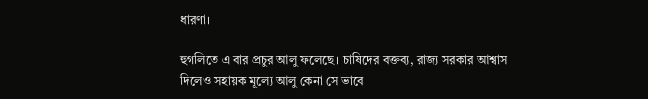ধারণা।

হুগলিতে এ বার প্রচুর আলু ফলেছে। চাষিদের বক্তব্য, রাজ্য সরকার আশ্বাস দিলেও সহায়ক মূল্যে আলু কেনা সে ভাবে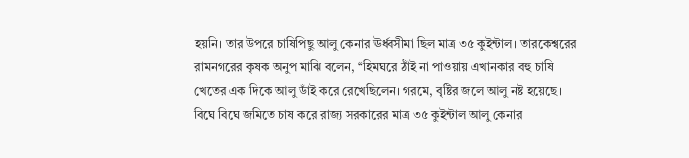হয়নি। তার উপরে চাষিপিছু আলু কেনার ঊর্ধ্বসীমা ছিল মাত্র ৩৫ কুইন্টাল। তারকেশ্বরের রামনগরের কৃষক অনুপ মাঝি বলেন, ‘‘হিমঘরে ঠাঁই না পাওয়ায় এখানকার বহু চাষি খেতের এক দিকে আলু ডাঁই করে রেখেছিলেন। গরমে, বৃষ্টির জলে আলু নষ্ট হয়েছে। বিঘে বিঘে জমিতে চাষ করে রাজ্য সরকারের মাত্র ৩৫ কুইন্টাল আলু কেনার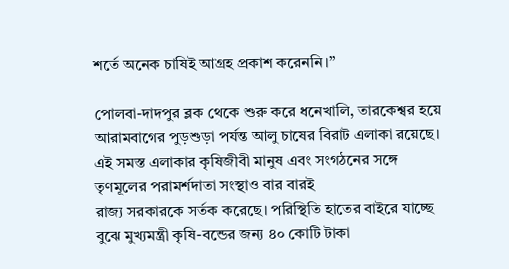শর্তে অনেক চাষিই আগ্রহ প্রকাশ করেননি।’’

পোলবা-দাদপুর ব্লক থেকে শুরু করে ধনেখালি, তারকেশ্বর হয়ে আরামবাগের পুড়শুড়া পর্যন্ত আলু চাষের বিরাট এলাকা রয়েছে। এই সমস্ত এলাকার কৃষিজীবী মানুষ এবং সংগঠনের সঙ্গে তৃণমূলের পরামর্শদাতা সংস্থাও বার বারই
রাজ্য সরকারকে সর্তক করেছে। পরিস্থিতি হাতের বাইরে যাচ্ছে বুঝে মুখ্যমন্ত্রী কৃষি-বন্ডের জন্য ৪০ কোটি টাকা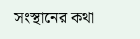সংস্থানের কথা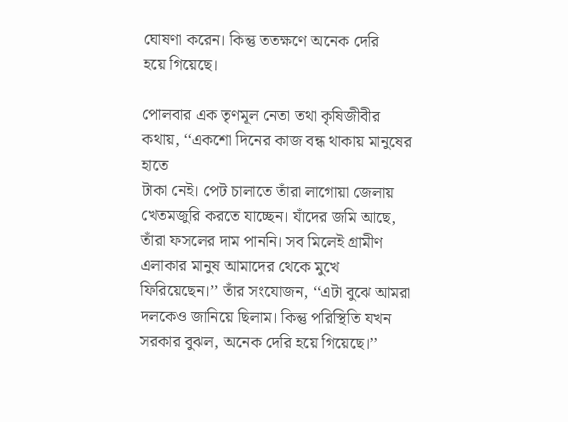ঘোষণা করেন। কিন্তু ততক্ষণে অনেক দেরি
হয়ে গিয়েছে।

পোলবার এক তৃণমূল নেতা তথা কৃষিজীবীর কথায়, ‘‘একশো দিনের কাজ বন্ধ থাকায় মানুষের হাতে
টাকা নেই। পেট চালাতে তাঁরা লাগোয়া জেলায় খেতমজুরি করতে যাচ্ছেন। যাঁদের জমি আছে, তাঁরা ফসলের দাম পাননি। সব মিলেই গ্রামীণ এলাকার মানুষ আমাদের থেকে মুখে ফিরিয়েছেন।’’ তাঁর সংযোজন, ‘‘এটা বুঝে আমরা দলকেও জানিয়ে ছিলাম। কিন্তু পরিস্থিতি যখন সরকার বুঝল, অনেক দেরি হয়ে গিয়েছে।’’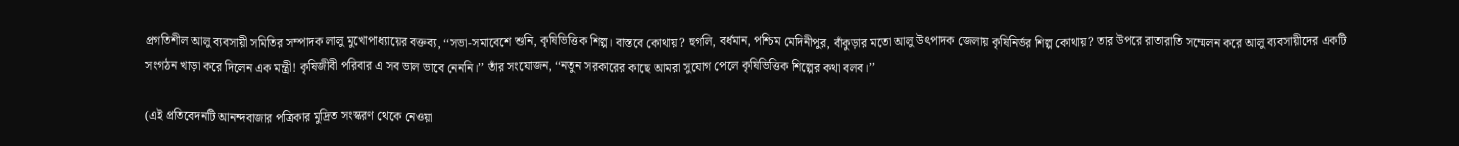প্রগতিশীল আলু ব্যবসায়ী সমিতির সম্পাদক লালু মুখোপাধ্যায়ের বক্তব্য, ‘‘সভা-সমাবেশে শুনি, কৃষিভিত্তিক শিল্প। বাস্তবে কোথায়? হুগলি, বর্ধমান, পশ্চিম মেদিনীপুর, বাঁকুড়ার মতো আলু উৎপাদক জেলায় কৃষিনির্ভর শিল্প কোথায়? তার উপরে রাতারাতি সম্মেলন করে আলু ব্যবসায়ীদের একটি সংগঠন খাড়া করে দিলেন এক মন্ত্রী! কৃষিজীবী পরিবার এ সব ভাল ভাবে নেননি।’’ তাঁর সংযোজন, ‘‘নতুন সরকারের কাছে আমরা সুযোগ পেলে কৃষিভিত্তিক শিল্পের কথা বলব।’’

(এই প্রতিবেদনটি আনন্দবাজার পত্রিকার মুদ্রিত সংস্করণ থেকে নেওয়া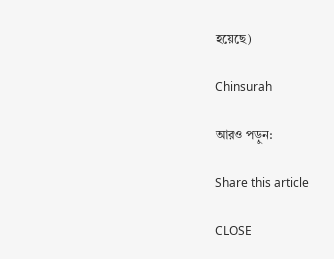হয়েছে)

Chinsurah

আরও পড়ুন:

Share this article

CLOSE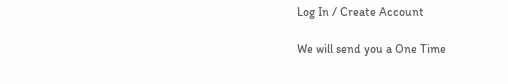Log In / Create Account

We will send you a One Time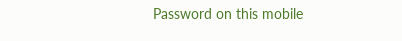Password on this mobile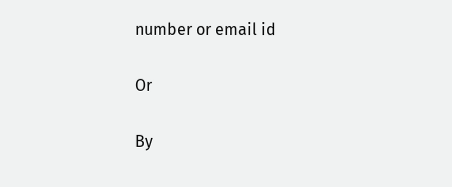number or email id

Or

By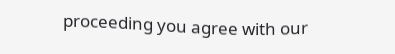proceeding you agree with our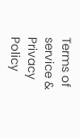Terms of service & Privacy Policy